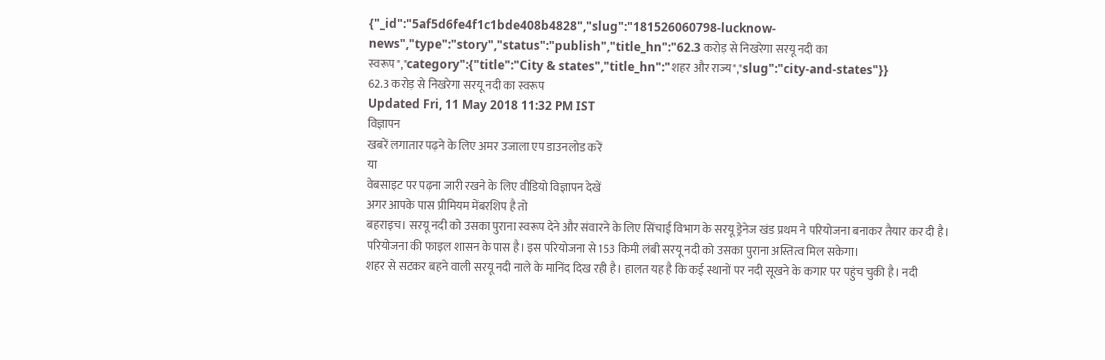{"_id":"5af5d6fe4f1c1bde408b4828","slug":"181526060798-lucknow-news","type":"story","status":"publish","title_hn":"62.3 करोड़ से निखरेगा सरयू नदी का स्वरूप","category":{"title":"City & states","title_hn":"शहर और राज्य","slug":"city-and-states"}}
62.3 करोड़ से निखरेगा सरयू नदी का स्वरूप
Updated Fri, 11 May 2018 11:32 PM IST
विज्ञापन
खबरें लगातार पढ़ने के लिए अमर उजाला एप डाउनलोड करें
या
वेबसाइट पर पढ़ना जारी रखने के लिए वीडियो विज्ञापन देखें
अगर आपके पास प्रीमियम मेंबरशिप है तो
बहराइच। सरयू नदी को उसका पुराना स्वरूप देने और संवारने के लिए सिंचाई विभाग के सरयू ड्रेनेज खंड प्रथम ने परियोजना बनाकर तैयार कर दी है। परियोजना की फाइल शासन के पास है। इस परियोजना से 153 किमी लंबी सरयू नदी को उसका पुराना अस्तित्व मिल सकेगा।
शहर से सटकर बहने वाली सरयू नदी नाले के मानिंद दिख रही है। हालत यह है कि कई स्थानों पर नदी सूखने के कगार पर पहुंच चुकी है। नदी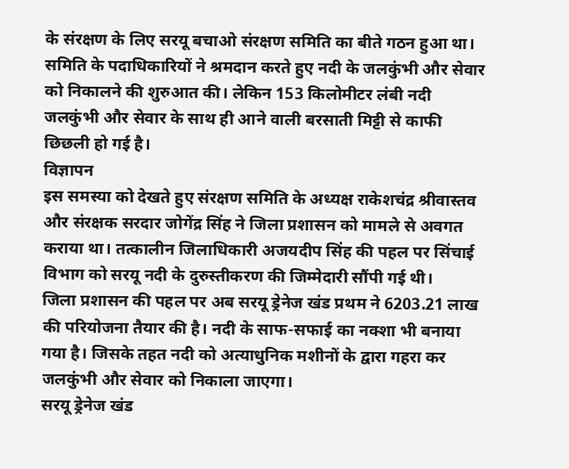के संरक्षण के लिए सरयू बचाओ संरक्षण समिति का बीते गठन हुआ था।
समिति के पदाधिकारियों ने श्रमदान करते हुए नदी के जलकुंभी और सेवार को निकालने की शुरुआत की। लेकिन 153 किलोमीटर लंबी नदी जलकुंभी और सेवार के साथ ही आने वाली बरसाती मिट्टी से काफी छिछली हो गई है।
विज्ञापन
इस समस्या को देखते हुए संरक्षण समिति के अध्यक्ष राकेशचंद्र श्रीवास्तव और संरक्षक सरदार जोगेंद्र सिंह ने जिला प्रशासन को मामले से अवगत कराया था। तत्कालीन जिलाधिकारी अजयदीप सिंह की पहल पर सिंचाई विभाग को सरयू नदी के दुरुस्तीकरण की जिम्मेदारी सौंपी गई थी।
जिला प्रशासन की पहल पर अब सरयू ड्रेनेज खंड प्रथम ने 6203.21 लाख की परियोजना तैयार की है। नदी के साफ-सफाई का नक्शा भी बनाया गया है। जिसके तहत नदी को अत्याधुनिक मशीनों के द्वारा गहरा कर जलकुंभी और सेवार को निकाला जाएगा।
सरयू ड्रेनेज खंड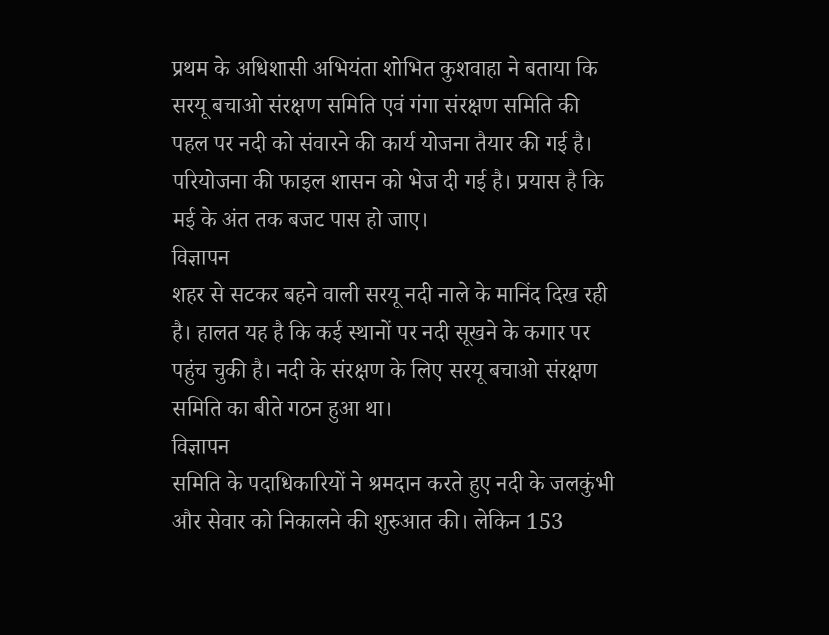प्रथम के अधिशासी अभियंता शोभित कुशवाहा ने बताया कि सरयू बचाओ संरक्षण समिति एवं गंगा संरक्षण समिति की पहल पर नदी को संवारने की कार्य योजना तैयार की गई है। परियोजना की फाइल शासन को भेज दी गई है। प्रयास है कि मई के अंत तक बजट पास हो जाए।
विज्ञापन
शहर से सटकर बहने वाली सरयू नदी नाले के मानिंद दिख रही है। हालत यह है कि कई स्थानों पर नदी सूखने के कगार पर पहुंच चुकी है। नदी के संरक्षण के लिए सरयू बचाओ संरक्षण समिति का बीते गठन हुआ था।
विज्ञापन
समिति के पदाधिकारियों ने श्रमदान करते हुए नदी के जलकुंभी और सेवार को निकालने की शुरुआत की। लेकिन 153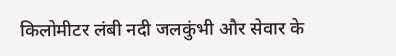किलोमीटर लंबी नदी जलकुंभी और सेवार के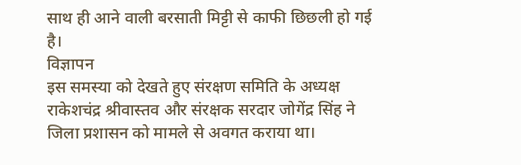साथ ही आने वाली बरसाती मिट्टी से काफी छिछली हो गई है।
विज्ञापन
इस समस्या को देखते हुए संरक्षण समिति के अध्यक्ष राकेशचंद्र श्रीवास्तव और संरक्षक सरदार जोगेंद्र सिंह ने जिला प्रशासन को मामले से अवगत कराया था।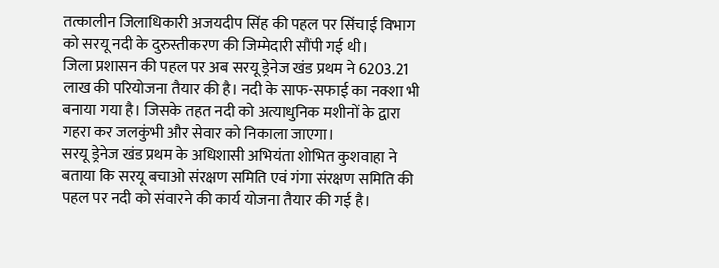तत्कालीन जिलाधिकारी अजयदीप सिंह की पहल पर सिंचाई विभाग को सरयू नदी के दुरुस्तीकरण की जिम्मेदारी सौंपी गई थी।
जिला प्रशासन की पहल पर अब सरयू ड्रेनेज खंड प्रथम ने 6203.21 लाख की परियोजना तैयार की है। नदी के साफ-सफाई का नक्शा भी बनाया गया है। जिसके तहत नदी को अत्याधुनिक मशीनों के द्वारा गहरा कर जलकुंभी और सेवार को निकाला जाएगा।
सरयू ड्रेनेज खंड प्रथम के अधिशासी अभियंता शोभित कुशवाहा ने बताया कि सरयू बचाओ संरक्षण समिति एवं गंगा संरक्षण समिति की पहल पर नदी को संवारने की कार्य योजना तैयार की गई है।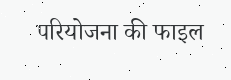परियोजना की फाइल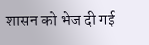शासन को भेज दी गई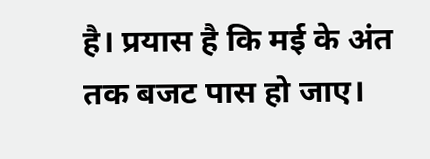है। प्रयास है कि मई के अंत तक बजट पास हो जाए।